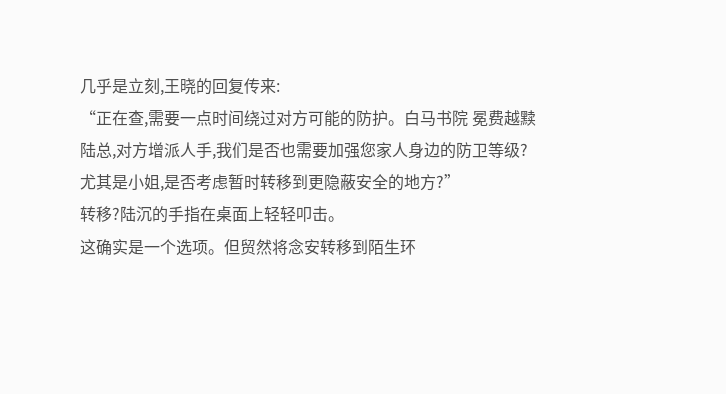几乎是立刻,王晓的回复传来:
“正在查,需要一点时间绕过对方可能的防护。白马书院 冕费越黩
陆总,对方增派人手,我们是否也需要加强您家人身边的防卫等级?
尤其是小姐,是否考虑暂时转移到更隐蔽安全的地方?”
转移?陆沉的手指在桌面上轻轻叩击。
这确实是一个选项。但贸然将念安转移到陌生环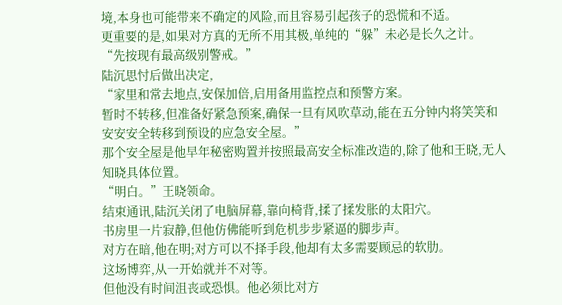境,本身也可能带来不确定的风险,而且容易引起孩子的恐慌和不适。
更重要的是,如果对方真的无所不用其极,单纯的“躲”未必是长久之计。
“先按现有最高级别警戒。”
陆沉思忖后做出决定,
“家里和常去地点,安保加倍,启用备用监控点和预警方案。
暂时不转移,但准备好紧急预案,确保一旦有风吹草动,能在五分钟内将笑笑和安安安全转移到预设的应急安全屋。”
那个安全屋是他早年秘密购置并按照最高安全标准改造的,除了他和王晓,无人知晓具体位置。
“明白。”王晓领命。
结束通讯,陆沉关闭了电脑屏幕,靠向椅背,揉了揉发胀的太阳穴。
书房里一片寂静,但他仿佛能听到危机步步紧逼的脚步声。
对方在暗,他在明;对方可以不择手段,他却有太多需要顾忌的软肋。
这场博弈,从一开始就并不对等。
但他没有时间沮丧或恐惧。他必须比对方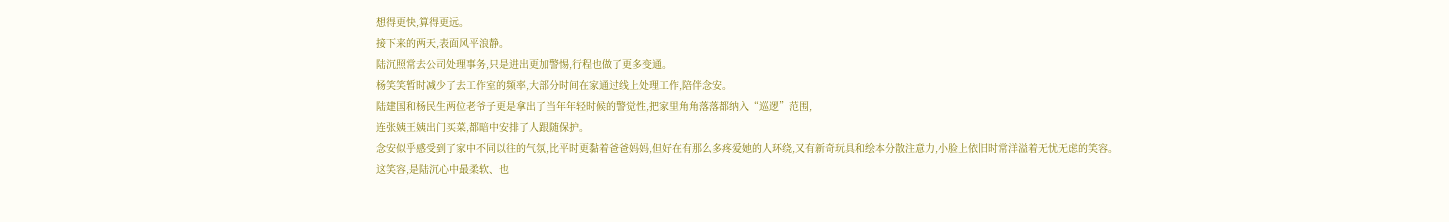想得更快,算得更远。
接下来的两天,表面风平浪静。
陆沉照常去公司处理事务,只是进出更加警惕,行程也做了更多变通。
杨笑笑暂时减少了去工作室的频率,大部分时间在家通过线上处理工作,陪伴念安。
陆建国和杨民生两位老爷子更是拿出了当年年轻时候的警觉性,把家里角角落落都纳入“巡逻”范围,
连张姨王姨出门买菜,都暗中安排了人跟随保护。
念安似乎感受到了家中不同以往的气氛,比平时更黏着爸爸妈妈,但好在有那么多疼爱她的人环绕,又有新奇玩具和绘本分散注意力,小脸上依旧时常洋溢着无忧无虑的笑容。
这笑容,是陆沉心中最柔软、也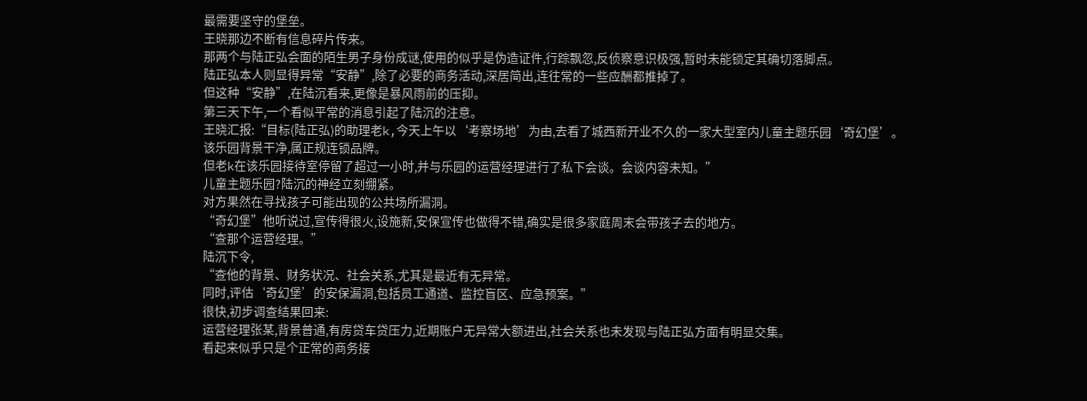最需要坚守的堡垒。
王晓那边不断有信息碎片传来。
那两个与陆正弘会面的陌生男子身份成谜,使用的似乎是伪造证件,行踪飘忽,反侦察意识极强,暂时未能锁定其确切落脚点。
陆正弘本人则显得异常“安静”,除了必要的商务活动,深居简出,连往常的一些应酬都推掉了。
但这种“安静”,在陆沉看来,更像是暴风雨前的压抑。
第三天下午,一个看似平常的消息引起了陆沉的注意。
王晓汇报:“目标(陆正弘)的助理老k,今天上午以‘考察场地’为由,去看了城西新开业不久的一家大型室内儿童主题乐园‘奇幻堡’。
该乐园背景干净,属正规连锁品牌。
但老k在该乐园接待室停留了超过一小时,并与乐园的运营经理进行了私下会谈。会谈内容未知。”
儿童主题乐园?陆沉的神经立刻绷紧。
对方果然在寻找孩子可能出现的公共场所漏洞。
“奇幻堡”他听说过,宣传得很火,设施新,安保宣传也做得不错,确实是很多家庭周末会带孩子去的地方。
“查那个运营经理。”
陆沉下令,
“查他的背景、财务状况、社会关系,尤其是最近有无异常。
同时,评估‘奇幻堡’的安保漏洞,包括员工通道、监控盲区、应急预案。”
很快,初步调查结果回来:
运营经理张某,背景普通,有房贷车贷压力,近期账户无异常大额进出,社会关系也未发现与陆正弘方面有明显交集。
看起来似乎只是个正常的商务接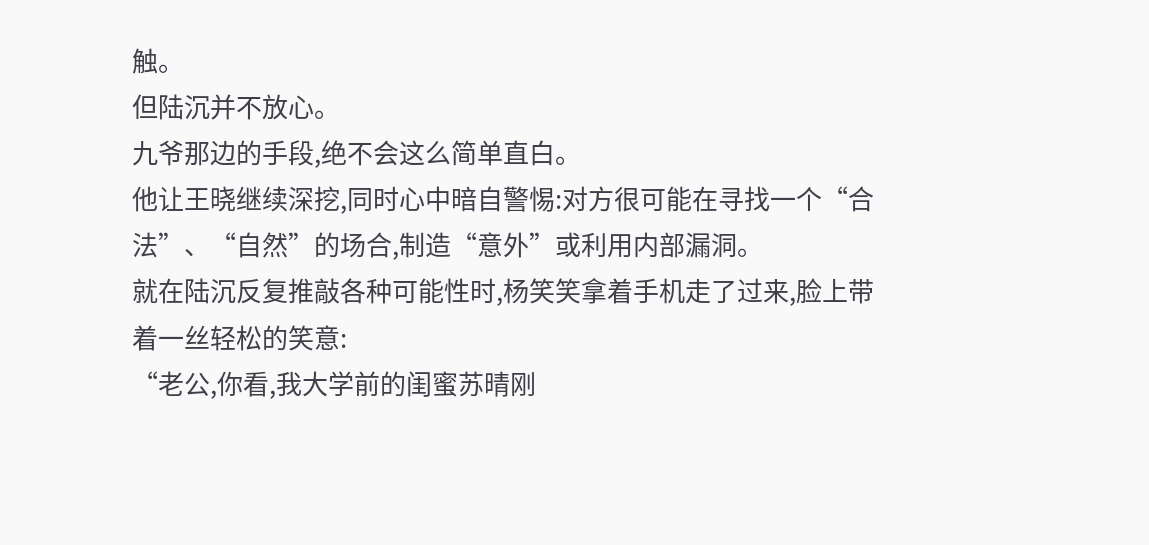触。
但陆沉并不放心。
九爷那边的手段,绝不会这么简单直白。
他让王晓继续深挖,同时心中暗自警惕:对方很可能在寻找一个“合法”、“自然”的场合,制造“意外”或利用内部漏洞。
就在陆沉反复推敲各种可能性时,杨笑笑拿着手机走了过来,脸上带着一丝轻松的笑意:
“老公,你看,我大学前的闺蜜苏晴刚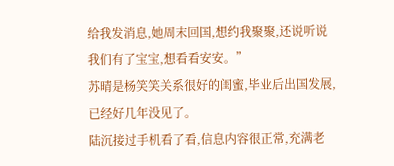给我发消息,她周末回国,想约我聚聚,还说听说我们有了宝宝,想看看安安。”
苏晴是杨笑笑关系很好的闺蜜,毕业后出国发展,已经好几年没见了。
陆沉接过手机看了看,信息内容很正常,充满老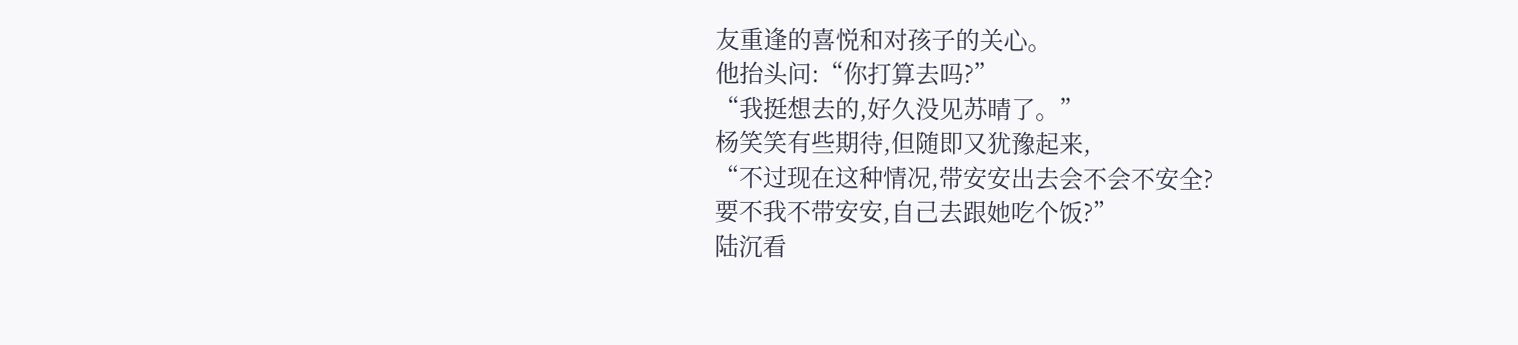友重逢的喜悦和对孩子的关心。
他抬头问:“你打算去吗?”
“我挺想去的,好久没见苏晴了。”
杨笑笑有些期待,但随即又犹豫起来,
“不过现在这种情况,带安安出去会不会不安全?
要不我不带安安,自己去跟她吃个饭?”
陆沉看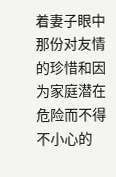着妻子眼中那份对友情的珍惜和因为家庭潜在危险而不得不小心的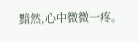黯然,心中微微一疼。